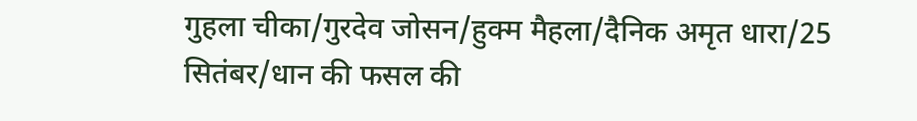गुहला चीका/गुरदेव जोसन/हुक्म मैहला/दैनिक अमृत धारा/25 सितंबर/धान की फसल की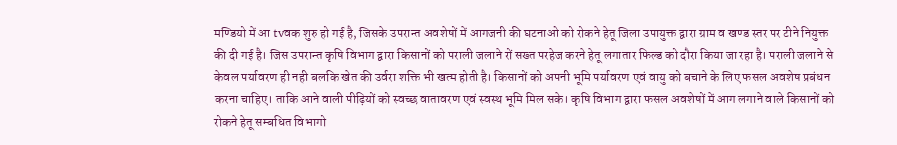मण्डियो में आ tvवक शुरु हो गई है, जिसके उपरान्त अवशेषों में आगजनी की घटनाओ को रोकने हेतू जिला उपायुक्त द्वारा ग्राम व खण्ड स्तर पर टीने नियुक्त की दी गई है। जिस उपरान्त कृषि विभाग द्वारा किसानों को पराली जलाने रों सख्त परहेज करने हेतू लगातार फिल्ड को दौरा किया जा रहा है। पराली जलाने से केवल पर्यावरण ही नही बलकि खेत की उर्वरा शक्ति भी खत्म होती है। किसानों को अपनी भूमि पर्यावरण एवं वायु को बचाने के लिए फसल अवशेष प्रबंधन करना चाहिए। ताकि आने वाली पीढ़ियों को स्वच्छ वातावरण एवं स्वस्थ भूमि मिल सके। कृषि विभाग द्वारा फसल अवशेषों में आग लगाने वाले किसानों को रोकने हेतू सम्बधित विभागो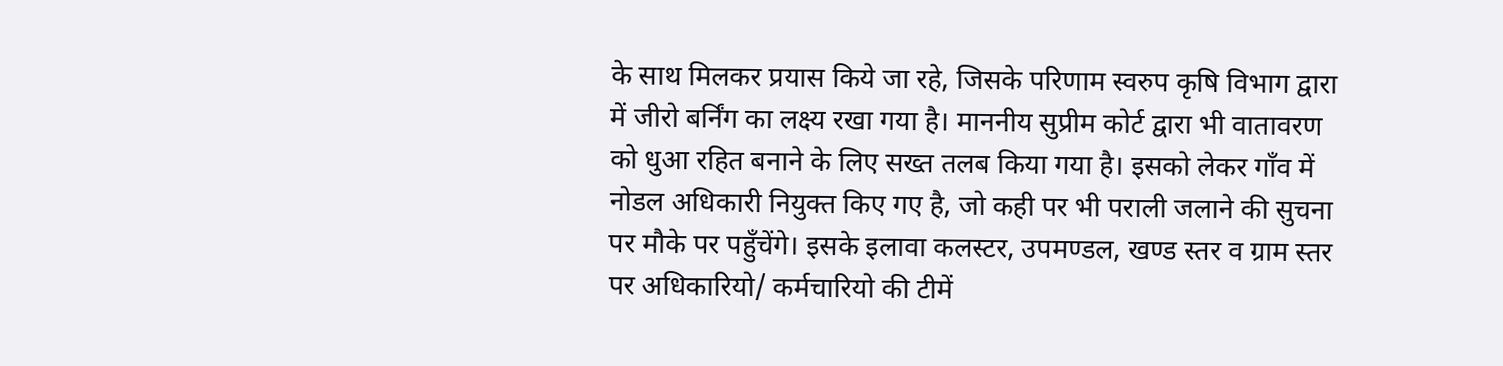के साथ मिलकर प्रयास किये जा रहे, जिसके परिणाम स्वरुप कृषि विभाग द्वारा में जीरो बर्निंग का लक्ष्य रखा गया है। माननीय सुप्रीम कोर्ट द्वारा भी वातावरण को धुआ रहित बनाने के लिए सख्त तलब किया गया है। इसको लेकर गाँव में नोडल अधिकारी नियुक्त किए गए है, जो कही पर भी पराली जलाने की सुचना पर मौके पर पहुँचेंगे। इसके इलावा कलस्टर, उपमण्डल, खण्ड स्तर व ग्राम स्तर पर अधिकारियो/ कर्मचारियो की टीमें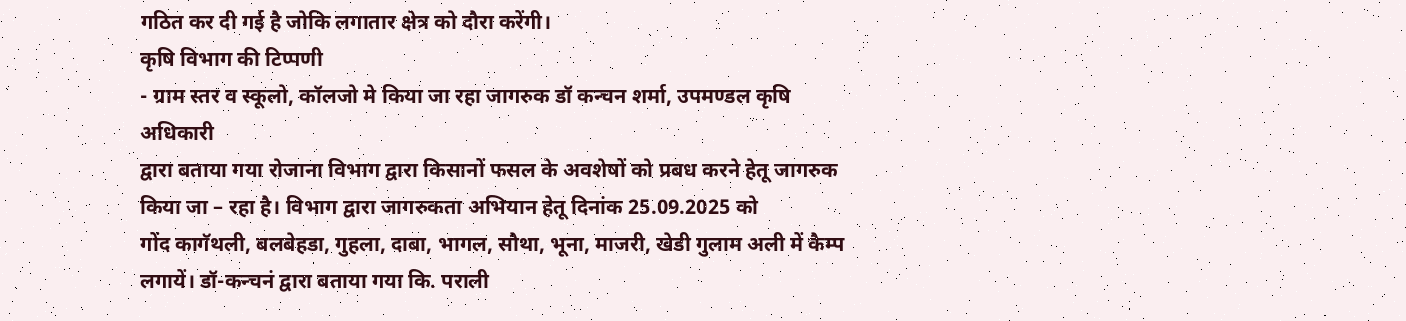गठित कर दी गई है जोकि लगातार क्षेत्र को दौरा करेंगी।
कृषि विभाग की टिप्पणी
- ग्राम स्तर व स्कूलो, कॉलजो मे किया जा रहा जागरुक डॉ कन्चन शर्मा, उपमण्डल कृषि अधिकारी
द्वारा बताया गया रोजाना विभाग द्वारा किसानों फसल के अवशेषों को प्रबध करने हेतू जागरुक किया जा – रहा है। विभाग द्वारा जागरुकता अभियान हेतू दिनांक 25.09.2025 को
गोंद कागॅथली, बलबेहडा, गुहला, दाबा, भागल, सौथा, भूना, माजरी, खेडी गुलाम अली में कैम्प लगायें। डॉ-कन्चनं द्वारा बताया गया कि. पराली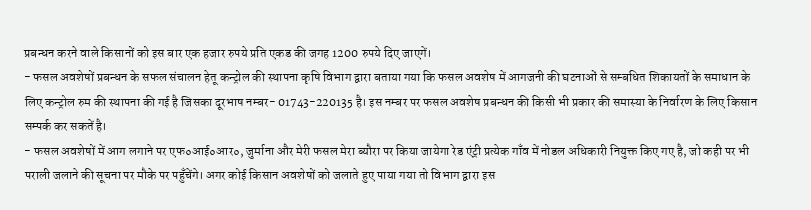प्रबन्धन करने वाले किसानों को इस बार एक हजार रुपये प्रति एकड की जगह 1200 रुपये दिए जाएगें।
- फसल अवशेषों प्रबन्धन के सफल संचालन हेतू कन्ट्रोल की स्थापना कृषि विभाग द्वारा बताया गया कि फसल अवशेष में आगजनी की घटनाओं से सम्बधित शिकायतों के समाधान के लिए कन्ट्रोल रुम की स्थापना की गई है जिसका दूरभाष नम्बर- 01743-220135 है। इस नम्बर पर फसल अवशेष प्रबन्धन की किसी भी प्रकार की समास्या के निर्वारण के लिए किसान सम्पर्क कर सकतें है।
- फसल अवशेषों में आग लगाने पर एफ०आई०आर०, जुर्माना और मेरी फसल मेरा ब्यौरा पर किया जायेगा रेड एंट्री प्रत्येक गाँव में नोडल अधिकारी नियुक्त किए गए है, जो कही पर भी पराली जलाने की सूचना पर मौके पर पहुँचेंगे। अगर कोई किसान अवशेषों को जलाते हुए पाया गया तो विभाग द्वारा इस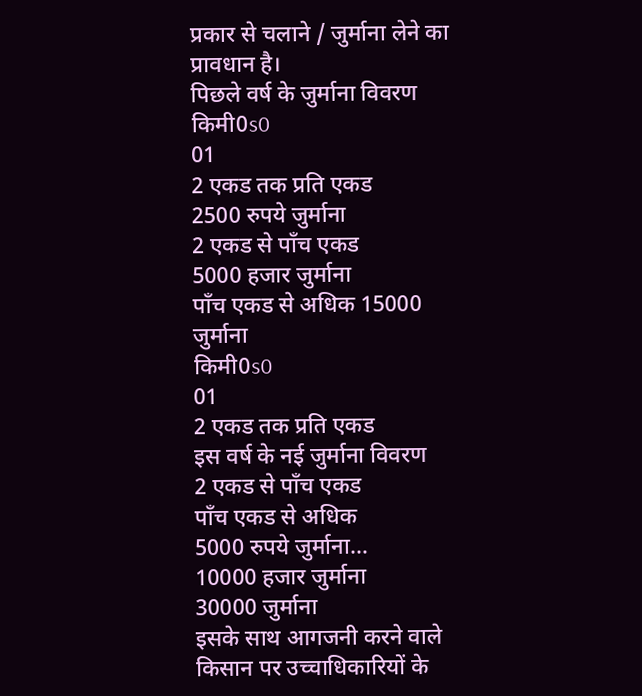प्रकार से चलाने / जुर्माना लेने का प्रावधान है।
पिछले वर्ष के जुर्माना विवरण
किमी0s0
01
2 एकड तक प्रति एकड
2500 रुपये जुर्माना
2 एकड से पाँच एकड
5000 हजार जुर्माना
पाँच एकड से अधिक 15000 जुर्माना
किमी0s0
01
2 एकड तक प्रति एकड
इस वर्ष के नई जुर्माना विवरण
2 एकड से पाँच एकड
पाँच एकड से अधिक
5000 रुपये जुर्माना…
10000 हजार जुर्माना
30000 जुर्माना
इसके साथ आगजनी करने वाले किसान पर उच्चाधिकारियों के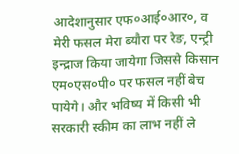आदेशानुसार एफ०आई०आर०, व मेरी फसल मेरा ब्यौरा पर रेङ, एन्ट्री इन्द्राज किया जायेगा जिससे किसान एम०एस०पी० पर फसल नहीं बेच पायेगे। और भविष्य में किसी भी सरकारी स्कीम का लाभ नहीं ले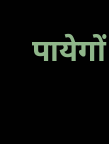पायेगों